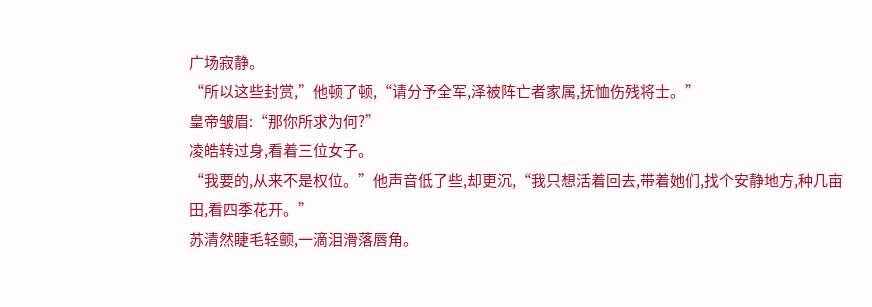广场寂静。
“所以这些封赏,”他顿了顿,“请分予全军,泽被阵亡者家属,抚恤伤残将士。”
皇帝皱眉:“那你所求为何?”
凌皓转过身,看着三位女子。
“我要的,从来不是权位。”他声音低了些,却更沉,“我只想活着回去,带着她们,找个安静地方,种几亩田,看四季花开。”
苏清然睫毛轻颤,一滴泪滑落唇角。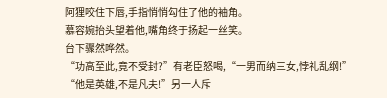阿狸咬住下唇,手指悄悄勾住了他的袖角。
慕容婉抬头望着他,嘴角终于扬起一丝笑。
台下骤然哗然。
“功高至此,竟不受封?”有老臣怒喝,“一男而纳三女,悖礼乱纲!”
“他是英雄,不是凡夫!”另一人斥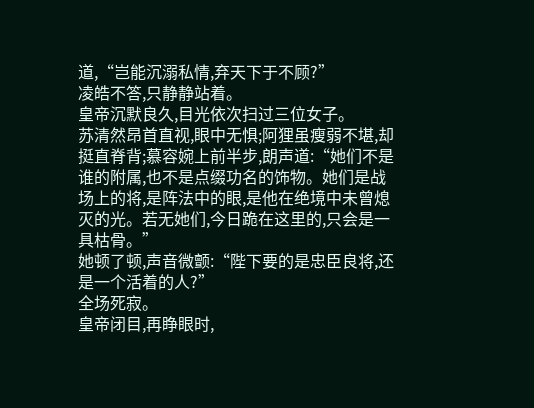道,“岂能沉溺私情,弃天下于不顾?”
凌皓不答,只静静站着。
皇帝沉默良久,目光依次扫过三位女子。
苏清然昂首直视,眼中无惧;阿狸虽瘦弱不堪,却挺直脊背;慕容婉上前半步,朗声道:“她们不是谁的附属,也不是点缀功名的饰物。她们是战场上的将,是阵法中的眼,是他在绝境中未曾熄灭的光。若无她们,今日跪在这里的,只会是一具枯骨。”
她顿了顿,声音微颤:“陛下要的是忠臣良将,还是一个活着的人?”
全场死寂。
皇帝闭目,再睁眼时,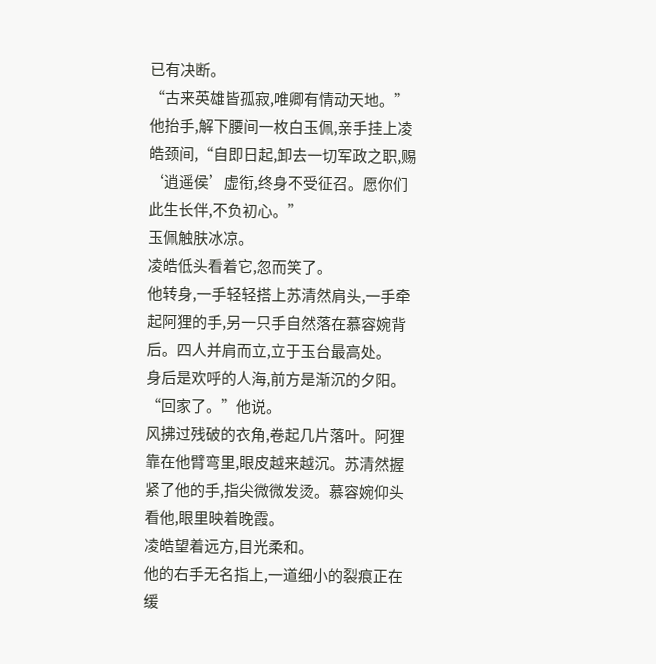已有决断。
“古来英雄皆孤寂,唯卿有情动天地。”他抬手,解下腰间一枚白玉佩,亲手挂上凌皓颈间,“自即日起,卸去一切军政之职,赐‘逍遥侯’虚衔,终身不受征召。愿你们此生长伴,不负初心。”
玉佩触肤冰凉。
凌皓低头看着它,忽而笑了。
他转身,一手轻轻搭上苏清然肩头,一手牵起阿狸的手,另一只手自然落在慕容婉背后。四人并肩而立,立于玉台最高处。
身后是欢呼的人海,前方是渐沉的夕阳。
“回家了。”他说。
风拂过残破的衣角,卷起几片落叶。阿狸靠在他臂弯里,眼皮越来越沉。苏清然握紧了他的手,指尖微微发烫。慕容婉仰头看他,眼里映着晚霞。
凌皓望着远方,目光柔和。
他的右手无名指上,一道细小的裂痕正在缓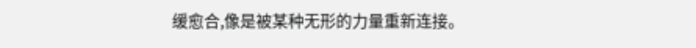缓愈合,像是被某种无形的力量重新连接。